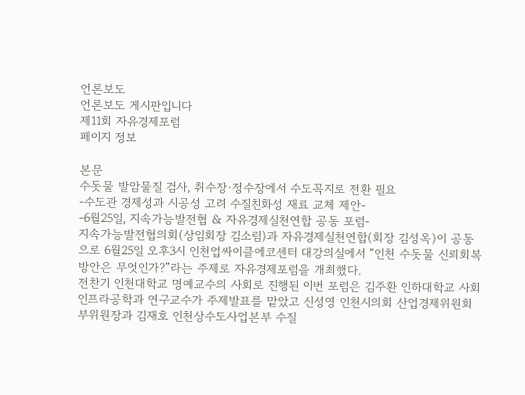언론보도
언론보도 게시판입니다
제11회 자유경제포럼
페이지 정보

본문
수돗물 발암물질 검사, 취수장·정수장에서 수도꼭지로 전환 필요
-수도관 경제성과 시공성 고려 수질친화성 재료 교체 제안-
-6월25일, 지속가능발전협 & 자유경제실천연합 공동 포럼-
지속가능발전협의회(상임회장 김소림)과 자유경제실천연합(회장 김성옥)이 공동으로 6월25일 오후3시 인천업싸이클에코센터 대강의실에서 “인천 수돗물 신뢰회복방안은 무엇인가?”라는 주제로 자유경제포럼을 개최했다.
전찬기 인천대학교 명예교수의 사회로 진행된 이번 포럼은 김주환 인하대학교 사회인프라공학과 연구교수가 주제발표를 맡았고 신성영 인천시의회 산업경제위원회 부위원장과 김재호 인천상수도사업본부 수질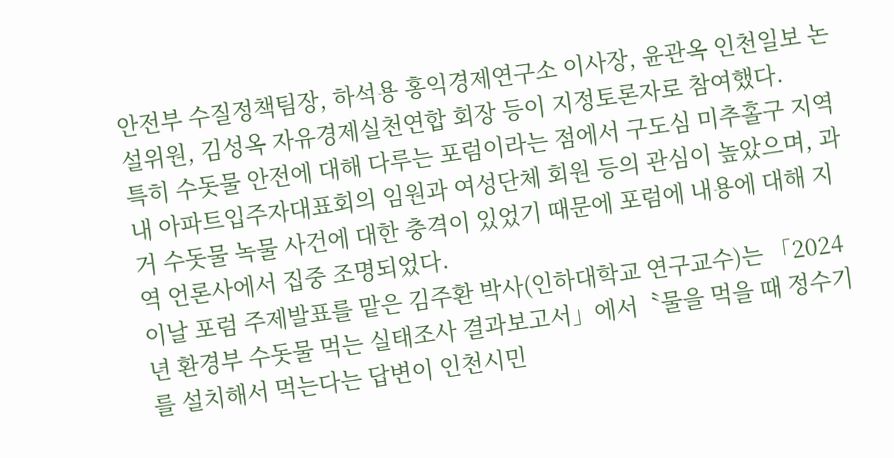안전부 수질정책팀장, 하석용 홍익경제연구소 이사장, 윤관옥 인천일보 논설위원, 김성옥 자유경제실천연합 회장 등이 지정토론자로 참여했다.
특히 수돗물 안전에 대해 다루는 포럼이라는 점에서 구도심 미추홀구 지역내 아파트입주자대표회의 임원과 여성단체 회원 등의 관심이 높았으며, 과거 수돗물 녹물 사건에 대한 충격이 있었기 때문에 포럼에 내용에 대해 지역 언론사에서 집중 조명되었다.
이날 포럼 주제발표를 맡은 김주환 박사(인하대학교 연구교수)는 「2024년 환경부 수돗물 먹는 실태조사 결과보고서」에서〝물을 먹을 때 정수기를 설치해서 먹는다는 답변이 인천시민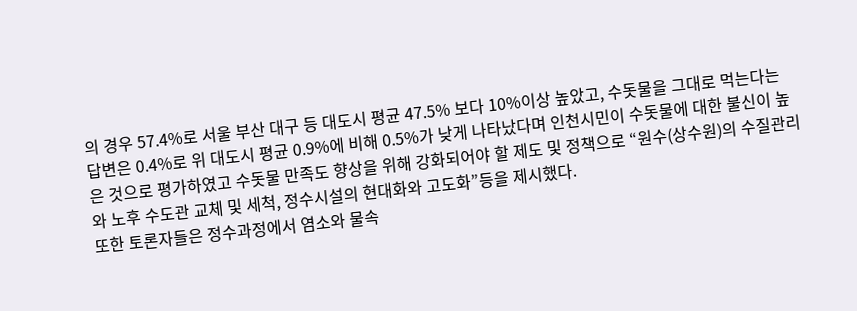의 경우 57.4%로 서울 부산 대구 등 대도시 평균 47.5% 보다 10%이상 높았고, 수돗물을 그대로 먹는다는 답변은 0.4%로 위 대도시 평균 0.9%에 비해 0.5%가 낮게 나타났다며 인천시민이 수돗물에 대한 불신이 높은 것으로 평가하였고 수돗물 만족도 향상을 위해 강화되어야 할 제도 및 정책으로 “원수(상수원)의 수질관리와 노후 수도관 교체 및 세척, 정수시설의 현대화와 고도화”등을 제시했다.
또한 토론자들은 정수과정에서 염소와 물속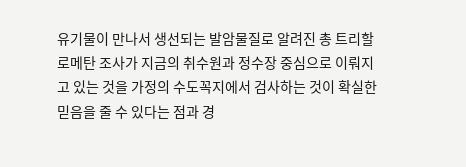유기물이 만나서 생선되는 발암물질로 알려진 총 트리할로메탄 조사가 지금의 취수원과 정수장 중심으로 이뤄지고 있는 것을 가정의 수도꼭지에서 검사하는 것이 확실한 믿음을 줄 수 있다는 점과 경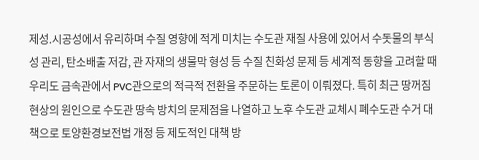제성.시공성에서 유리하며 수질 영향에 적게 미치는 수도관 재질 사용에 있어서 수돗물의 부식성 관리, 탄소배출 저감, 관 자재의 생물막 형성 등 수질 친화성 문제 등 세계적 동향을 고려할 때 우리도 금속관에서 PVC관으로의 적극적 전환을 주문하는 토론이 이뤄졌다. 특히 최근 땅꺼짐 현상의 원인으로 수도관 땅속 방치의 문제점을 나열하고 노후 수도관 교체시 폐수도관 수거 대책으로 토양환경보전법 개정 등 제도적인 대책 방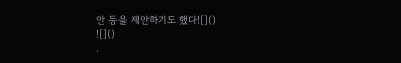안 등을 제안하기도 했다![]()
![]()
.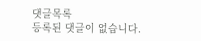댓글목록
등록된 댓글이 없습니다.